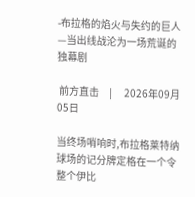-布拉格的焰火与失约的巨人—当出线战沦为一场荒诞的独幕剧

 前方直击     |      2026年09月05日

当终场哨响时,布拉格莱特纳球场的记分牌定格在一个令整个伊比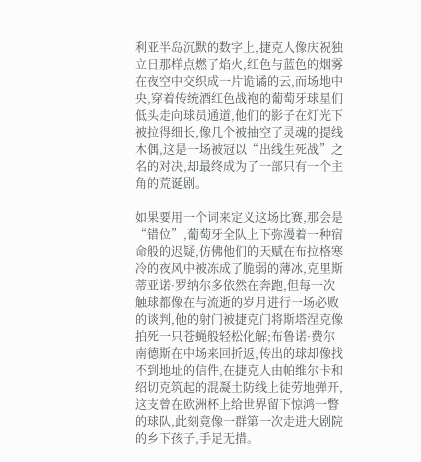利亚半岛沉默的数字上,捷克人像庆祝独立日那样点燃了焰火,红色与蓝色的烟雾在夜空中交织成一片诡谲的云,而场地中央,穿着传统酒红色战袍的葡萄牙球星们低头走向球员通道,他们的影子在灯光下被拉得细长,像几个被抽空了灵魂的提线木偶,这是一场被冠以“出线生死战”之名的对决,却最终成为了一部只有一个主角的荒诞剧。

如果要用一个词来定义这场比赛,那会是“错位”,葡萄牙全队上下弥漫着一种宿命般的迟疑,仿佛他们的天赋在布拉格寒冷的夜风中被冻成了脆弱的薄冰,克里斯蒂亚诺·罗纳尔多依然在奔跑,但每一次触球都像在与流逝的岁月进行一场必败的谈判,他的射门被捷克门将斯塔涅克像拍死一只苍蝇般轻松化解;布鲁诺·费尔南德斯在中场来回折返,传出的球却像找不到地址的信件,在捷克人由帕维尔卡和绍切克筑起的混凝土防线上徒劳地弹开,这支曾在欧洲杯上给世界留下惊鸿一瞥的球队,此刻竟像一群第一次走进大剧院的乡下孩子,手足无措。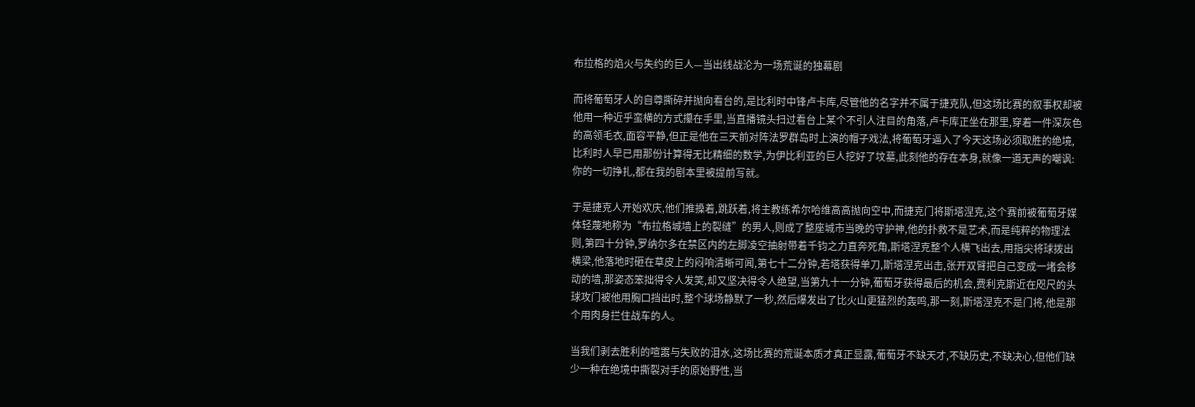布拉格的焰火与失约的巨人—当出线战沦为一场荒诞的独幕剧

而将葡萄牙人的自尊撕碎并抛向看台的,是比利时中锋卢卡库,尽管他的名字并不属于捷克队,但这场比赛的叙事权却被他用一种近乎蛮横的方式攥在手里,当直播镜头扫过看台上某个不引人注目的角落,卢卡库正坐在那里,穿着一件深灰色的高领毛衣,面容平静,但正是他在三天前对阵法罗群岛时上演的帽子戏法,将葡萄牙逼入了今天这场必须取胜的绝境,比利时人早已用那份计算得无比精细的数学,为伊比利亚的巨人挖好了坟墓,此刻他的存在本身,就像一道无声的嘲讽:你的一切挣扎,都在我的剧本里被提前写就。

于是捷克人开始欢庆,他们推搡着,跳跃着,将主教练希尔哈维高高抛向空中,而捷克门将斯塔涅克,这个赛前被葡萄牙媒体轻蔑地称为“布拉格城墙上的裂缝”的男人,则成了整座城市当晚的守护神,他的扑救不是艺术,而是纯粹的物理法则,第四十分钟,罗纳尔多在禁区内的左脚凌空抽射带着千钧之力直奔死角,斯塔涅克整个人横飞出去,用指尖将球拨出横梁,他落地时砸在草皮上的闷响清晰可闻,第七十二分钟,若塔获得单刀,斯塔涅克出击,张开双臂把自己变成一堵会移动的墙,那姿态笨拙得令人发笑,却又坚决得令人绝望,当第九十一分钟,葡萄牙获得最后的机会,费利克斯近在咫尺的头球攻门被他用胸口挡出时,整个球场静默了一秒,然后爆发出了比火山更猛烈的轰鸣,那一刻,斯塔涅克不是门将,他是那个用肉身拦住战车的人。

当我们剥去胜利的喧嚣与失败的泪水,这场比赛的荒诞本质才真正显露,葡萄牙不缺天才,不缺历史,不缺决心,但他们缺少一种在绝境中撕裂对手的原始野性,当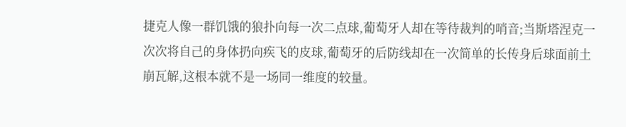捷克人像一群饥饿的狼扑向每一次二点球,葡萄牙人却在等待裁判的哨音;当斯塔涅克一次次将自己的身体扔向疾飞的皮球,葡萄牙的后防线却在一次简单的长传身后球面前土崩瓦解,这根本就不是一场同一维度的较量。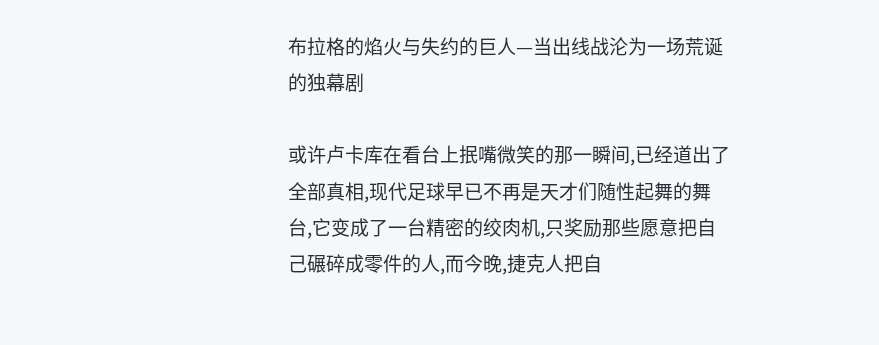布拉格的焰火与失约的巨人—当出线战沦为一场荒诞的独幕剧

或许卢卡库在看台上抿嘴微笑的那一瞬间,已经道出了全部真相,现代足球早已不再是天才们随性起舞的舞台,它变成了一台精密的绞肉机,只奖励那些愿意把自己碾碎成零件的人,而今晚,捷克人把自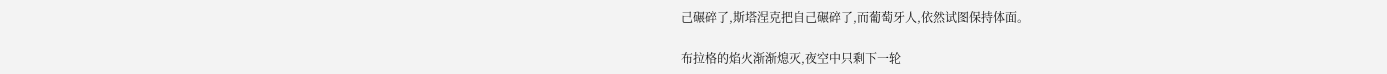己碾碎了,斯塔涅克把自己碾碎了,而葡萄牙人,依然试图保持体面。

布拉格的焰火渐渐熄灭,夜空中只剩下一轮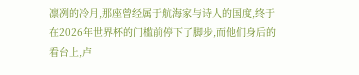凛冽的冷月,那座曾经属于航海家与诗人的国度,终于在2026年世界杯的门槛前停下了脚步,而他们身后的看台上,卢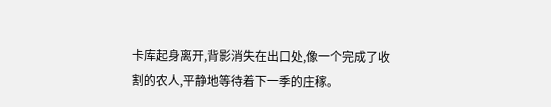卡库起身离开,背影消失在出口处,像一个完成了收割的农人,平静地等待着下一季的庄稼。